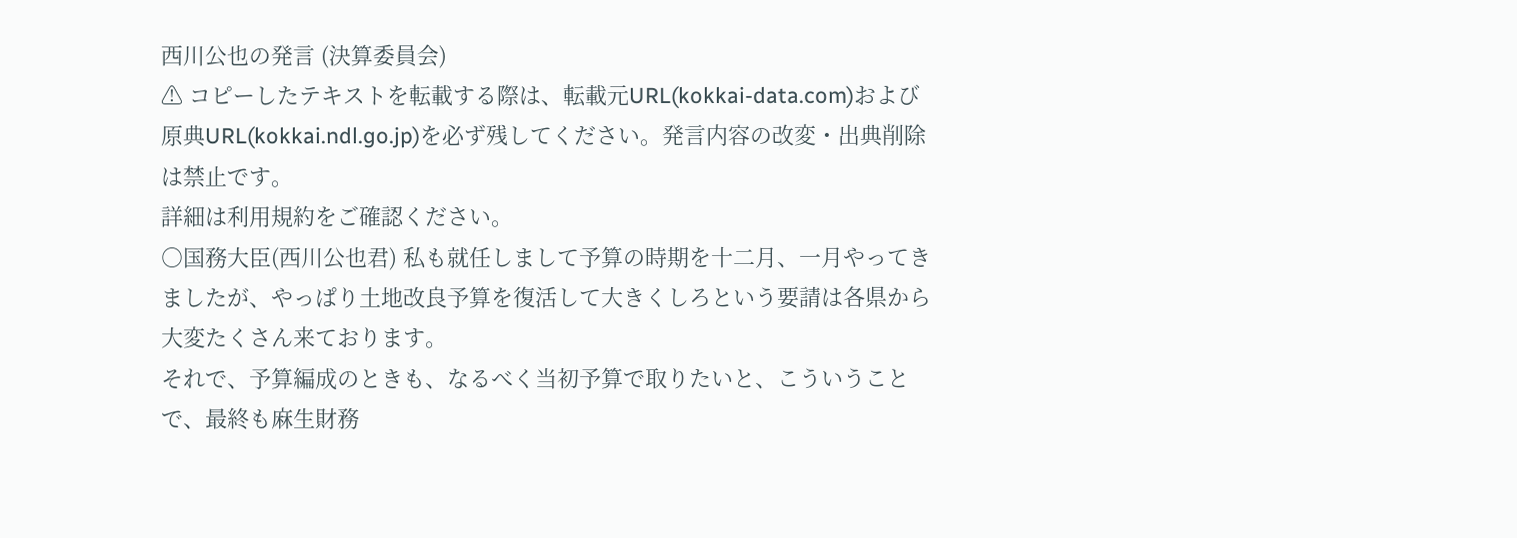西川公也の発言 (決算委員会)
⚠ コピーしたテキストを転載する際は、転載元URL(kokkai-data.com)および原典URL(kokkai.ndl.go.jp)を必ず残してください。発言内容の改変・出典削除は禁止です。
詳細は利用規約をご確認ください。
○国務大臣(西川公也君) 私も就任しまして予算の時期を十二月、一月やってきましたが、やっぱり土地改良予算を復活して大きくしろという要請は各県から大変たくさん来ております。
それで、予算編成のときも、なるべく当初予算で取りたいと、こういうことで、最終も麻生財務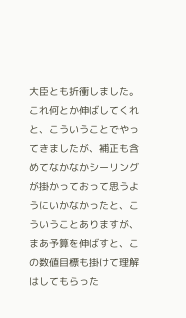大臣とも折衝しました。これ何とか伸ばしてくれと、こういうことでやってきましたが、補正も含めてなかなかシーリングが掛かっておって思うようにいかなかったと、こういうことありますが、まあ予算を伸ばすと、この数値目標も掛けて理解はしてもらった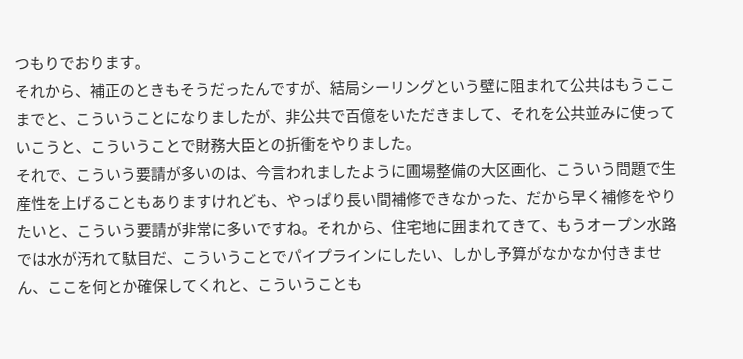つもりでおります。
それから、補正のときもそうだったんですが、結局シーリングという壁に阻まれて公共はもうここまでと、こういうことになりましたが、非公共で百億をいただきまして、それを公共並みに使っていこうと、こういうことで財務大臣との折衝をやりました。
それで、こういう要請が多いのは、今言われましたように圃場整備の大区画化、こういう問題で生産性を上げることもありますけれども、やっぱり長い間補修できなかった、だから早く補修をやりたいと、こういう要請が非常に多いですね。それから、住宅地に囲まれてきて、もうオープン水路では水が汚れて駄目だ、こういうことでパイプラインにしたい、しかし予算がなかなか付きません、ここを何とか確保してくれと、こういうことも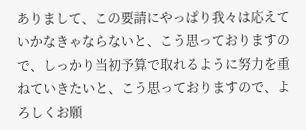ありまして、この要請にやっぱり我々は応えていかなきゃならないと、こう思っておりますので、しっかり当初予算で取れるように努力を重ねていきたいと、こう思っておりますので、よろしくお願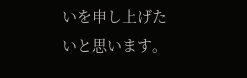いを申し上げたいと思います。